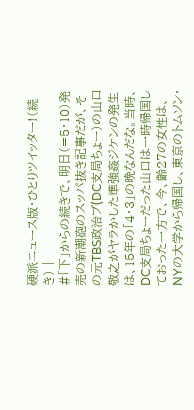硬派ニュース版・ひとりツイッター!(続き) |
#「下」からの続きで、明日(=5・10)発売の新潮砲のスッパ抜き記事だが、その元TBS政治ブ(DC支局ちょー)の山口敬之がヤラかした準強姦ジケンの発生は、15年の「4・3」の晩なんだな。当時、DC支局ちょーだった山口は一時帰国しておった一方で、今、齢27の女性は、NYの大学から帰国し、東京のトムソン・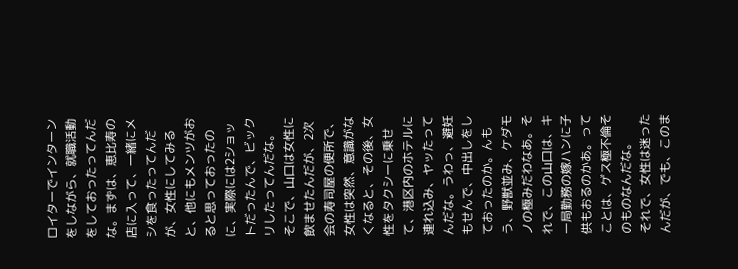ロイターでインターンをしながら、就職活動をしておったってんだな。まずは、恵比寿の店に入って、一緒にメシを食ったってんだが、女性にしてみると、他にもメンツがおると思っておったのに、実際には2ショットだったんで、ビックリしたってんだな。
そこで、山口は女性に飲ませたんだが、2次会の寿司屋の便所で、女性は突然、意識がなくなると、その後、女性をタクシーに乗せて、港区内のホテルに連れ込み、ヤッたってんだな。うわっ、避妊もせんで、中出しをしておったのか。んもう、野獣並み、ケダモノの極みだわなあ。それで、この山口は、キー局勤務の嫁ハンに子供もおるのかあ。ってことは、ゲス極不倫そのものなんだな。
それで、女性は迷ったんだが、でも、このま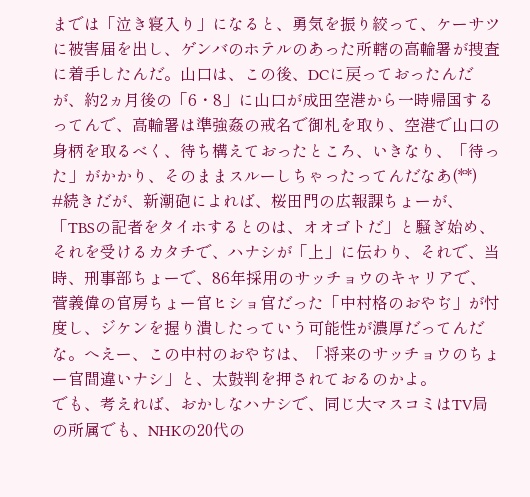までは「泣き寝入り」になると、勇気を振り絞って、ケーサツに被害届を出し、ゲンバのホテルのあった所轄の高輪署が捜査に着手したんだ。山口は、この後、DCに戻っておったんだが、約2ヵ月後の「6・8」に山口が成田空港から一時帰国するってんで、高輪署は準強姦の戒名で御札を取り、空港で山口の身柄を取るべく、待ち構えておったところ、いきなり、「待った」がかかり、そのままスルーしちゃったってんだなあ(**)
#続きだが、新潮砲によれば、桜田門の広報課ちょーが、「TBSの記者をタイホするとのは、オオゴトだ」と騒ぎ始め、それを受けるカタチで、ハナシが「上」に伝わり、それで、当時、刑事部ちょーで、86年採用のサッチョウのキャリアで、菅義偉の官房ちょー官ヒショ官だった「中村格のおやぢ」が忖度し、ジケンを握り潰したっていう可能性が濃厚だってんだな。へえー、この中村のおやぢは、「将来のサッチョウのちょー官間違いナシ」と、太鼓判を押されておるのかよ。
でも、考えれば、おかしなハナシで、同じ大マスコミはTV局の所属でも、NHKの20代の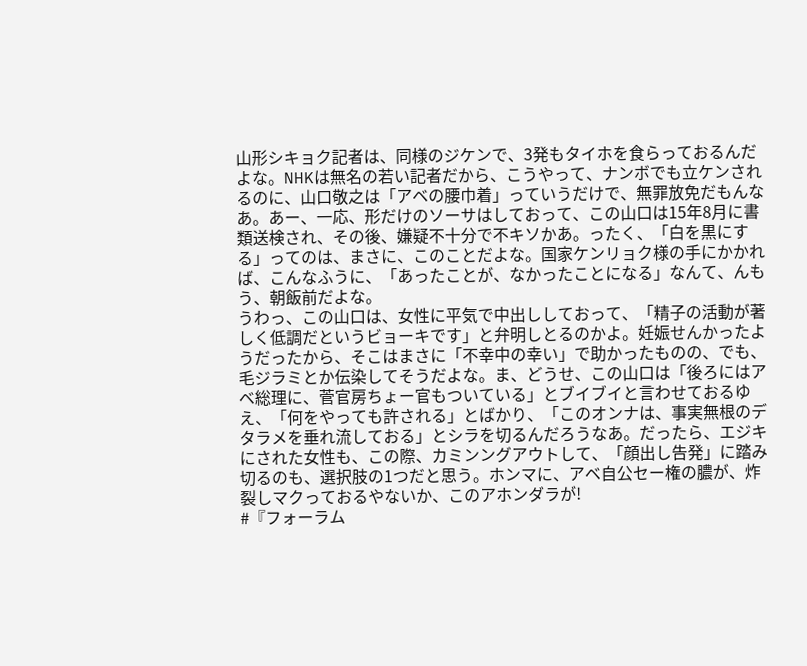山形シキョク記者は、同様のジケンで、3発もタイホを食らっておるんだよな。NHKは無名の若い記者だから、こうやって、ナンボでも立ケンされるのに、山口敬之は「アベの腰巾着」っていうだけで、無罪放免だもんなあ。あー、一応、形だけのソーサはしておって、この山口は15年8月に書類送検され、その後、嫌疑不十分で不キソかあ。ったく、「白を黒にする」ってのは、まさに、このことだよな。国家ケンリョク様の手にかかれば、こんなふうに、「あったことが、なかったことになる」なんて、んもう、朝飯前だよな。
うわっ、この山口は、女性に平気で中出ししておって、「精子の活動が著しく低調だというビョーキです」と弁明しとるのかよ。妊娠せんかったようだったから、そこはまさに「不幸中の幸い」で助かったものの、でも、毛ジラミとか伝染してそうだよな。ま、どうせ、この山口は「後ろにはアベ総理に、菅官房ちょー官もついている」とブイブイと言わせておるゆえ、「何をやっても許される」とばかり、「このオンナは、事実無根のデタラメを垂れ流しておる」とシラを切るんだろうなあ。だったら、エジキにされた女性も、この際、カミンングアウトして、「顔出し告発」に踏み切るのも、選択肢の1つだと思う。ホンマに、アベ自公セー権の膿が、炸裂しマクっておるやないか、このアホンダラが!
#『フォーラム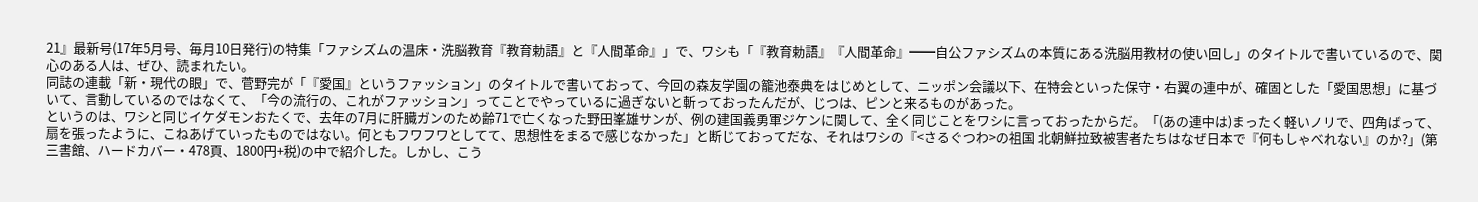21』最新号(17年5月号、毎月10日発行)の特集「ファシズムの温床・洗脳教育『教育勅語』と『人間革命』」で、ワシも「『教育勅語』『人間革命』━━自公ファシズムの本質にある洗脳用教材の使い回し」のタイトルで書いているので、関心のある人は、ぜひ、読まれたい。
同誌の連載「新・現代の眼」で、菅野完が「『愛国』というファッション」のタイトルで書いておって、今回の森友学園の籠池泰典をはじめとして、ニッポン会議以下、在特会といった保守・右翼の連中が、確固とした「愛国思想」に基づいて、言動しているのではなくて、「今の流行の、これがファッション」ってことでやっているに過ぎないと斬っておったんだが、じつは、ピンと来るものがあった。
というのは、ワシと同じイケダモンおたくで、去年の7月に肝臓ガンのため齢71で亡くなった野田峯雄サンが、例の建国義勇軍ジケンに関して、全く同じことをワシに言っておったからだ。「(あの連中は)まったく軽いノリで、四角ばって、扇を張ったように、こねあげていったものではない。何ともフワフワとしてて、思想性をまるで感じなかった」と断じておってだな、それはワシの『<さるぐつわ>の祖国 北朝鮮拉致被害者たちはなぜ日本で『何もしゃべれない』のか?」(第三書館、ハードカバー・478頁、1800円+税)の中で紹介した。しかし、こう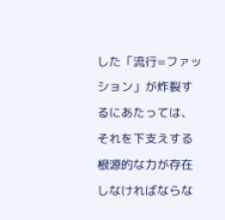した「流行=ファッション」が炸裂するにあたっては、それを下支えする根源的な力が存在しなければならな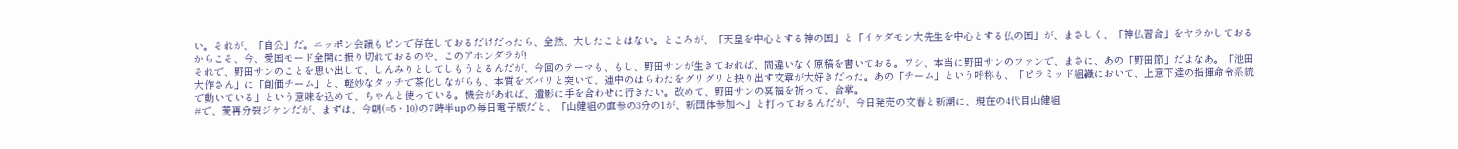い。それが、「自公」だ。ニッポン会議もピンで存在しておるだけだったら、全然、大したことはない。ところが、「天皇を中心とする神の国」と「イケダモン大先生を中心とする仏の国」が、まさしく、「神仏習合」をヤラかしておるからこそ、今、愛国モード全開に振り切れておるのや、このアホンダラが!
それで、野田サンのことを思い出して、しんみりとしてしもうとるんだが、今回のテーマも、もし、野田サンが生きておれば、間違いなく原稿を書いておる。ワシ、本当に野田サンのファンで、まさに、あの「野田節」だよなあ。「池田大作さん」に「創価チーム」と、軽妙なタッチで茶化しながらも、本質をズバリと突いて、連中のはらわたをグリグリと抉り出す文章が大好きだった。あの「チーム」という呼称も、「ピラミッド組織において、上意下達の指揮命令系統で動いている」という意味を込めて、ちゃんと使っている。機会があれば、遺影に手を合わせに行きたい。改めて、野田サンの冥福を祈って、合掌。
#で、菱再分裂ジケンだが、まずは、今朝(=5・10)の7時半upの毎日電子版だと、「山健組の直参の3分の1が、新団体参加へ」と打っておるんだが、今日発売の文春と新潮に、現在の4代目山健組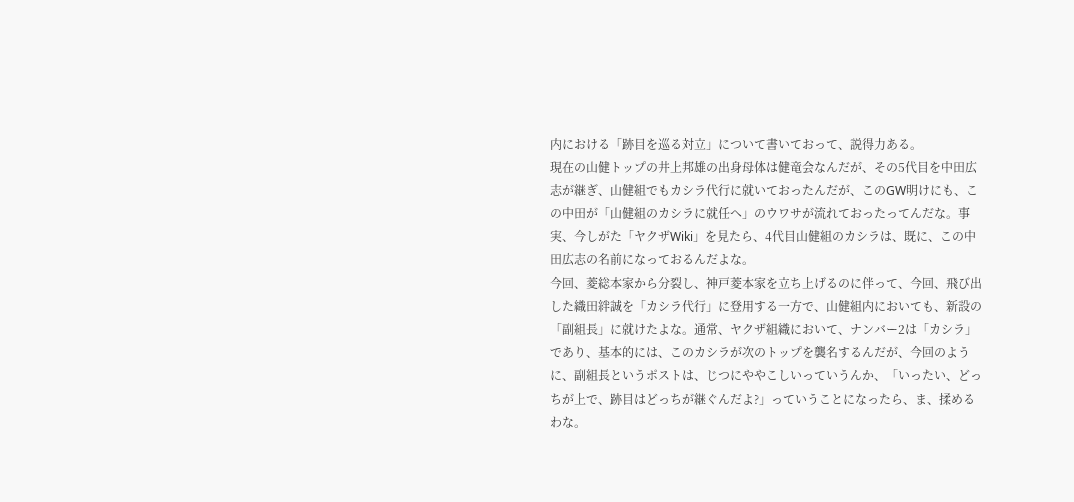内における「跡目を巡る対立」について書いておって、説得力ある。
現在の山健トップの井上邦雄の出身母体は健竜会なんだが、その5代目を中田広志が継ぎ、山健組でもカシラ代行に就いておったんだが、このGW明けにも、この中田が「山健組のカシラに就任へ」のウワサが流れておったってんだな。事実、今しがた「ヤクザWiki」を見たら、4代目山健組のカシラは、既に、この中田広志の名前になっておるんだよな。
今回、菱総本家から分裂し、神戸菱本家を立ち上げるのに伴って、今回、飛び出した織田絆誠を「カシラ代行」に登用する一方で、山健組内においても、新設の「副組長」に就けたよな。通常、ヤクザ組織において、ナンバー2は「カシラ」であり、基本的には、このカシラが次のトップを襲名するんだが、今回のように、副組長というポストは、じつにややこしいっていうんか、「いったい、どっちが上で、跡目はどっちが継ぐんだよ?」っていうことになったら、ま、揉めるわな。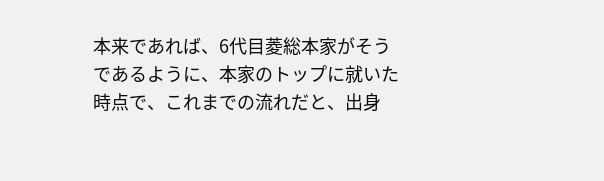本来であれば、6代目菱総本家がそうであるように、本家のトップに就いた時点で、これまでの流れだと、出身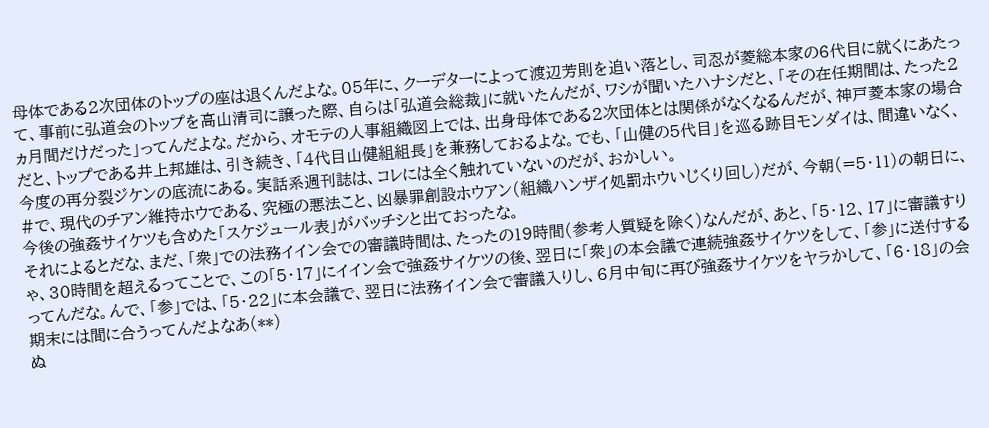母体である2次団体のトップの座は退くんだよな。05年に、クーデターによって渡辺芳則を追い落とし、司忍が菱総本家の6代目に就くにあたって、事前に弘道会のトップを高山清司に譲った際、自らは「弘道会総裁」に就いたんだが、ワシが聞いたハナシだと、「その在任期間は、たった2ヵ月間だけだった」ってんだよな。だから、オモテの人事組織図上では、出身母体である2次団体とは関係がなくなるんだが、神戸菱本家の場合だと、トップである井上邦雄は、引き続き、「4代目山健組組長」を兼務しておるよな。でも、「山健の5代目」を巡る跡目モンダイは、間違いなく、今度の再分裂ジケンの底流にある。実話系週刊誌は、コレには全く触れていないのだが、おかしい。
#で、現代のチアン維持ホウである、究極の悪法こと、凶暴罪創設ホウアン(組織ハンザイ処罰ホウいじくり回し)だが、今朝(=5・11)の朝日に、今後の強姦サイケツも含めた「スケジュール表」がバッチシと出ておったな。
それによるとだな、まだ、「衆」での法務イイン会での審議時間は、たったの19時間(参考人質疑を除く)なんだが、あと、「5・12、17」に審議すりゃ、30時間を超えるってことで、この「5・17」にイイン会で強姦サイケツの後、翌日に「衆」の本会議で連続強姦サイケツをして、「参」に送付するってんだな。んで、「参」では、「5・22」に本会議で、翌日に法務イイン会で審議入りし、6月中旬に再び強姦サイケツをヤラかして、「6・18」の会期末には間に合うってんだよなあ(**)
ぬ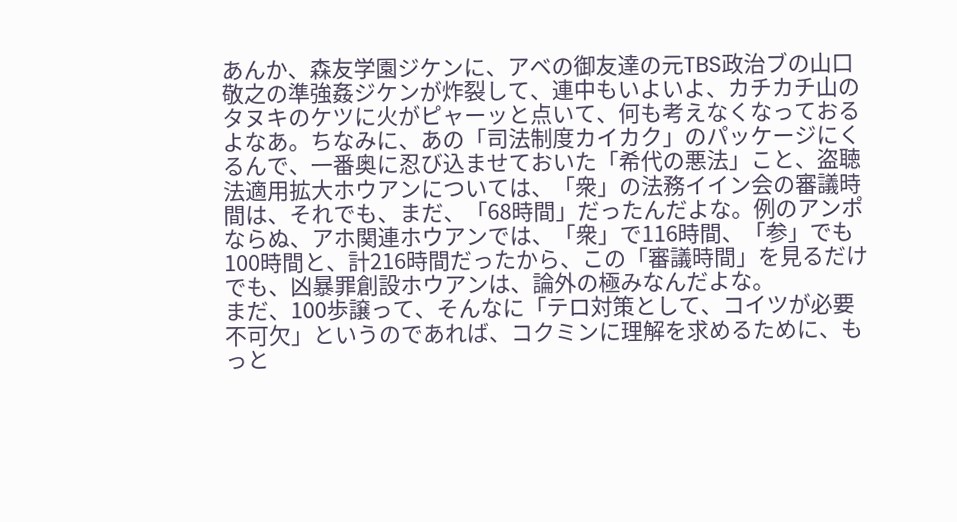あんか、森友学園ジケンに、アベの御友達の元TBS政治ブの山口敬之の準強姦ジケンが炸裂して、連中もいよいよ、カチカチ山のタヌキのケツに火がピャーッと点いて、何も考えなくなっておるよなあ。ちなみに、あの「司法制度カイカク」のパッケージにくるんで、一番奥に忍び込ませておいた「希代の悪法」こと、盗聴法適用拡大ホウアンについては、「衆」の法務イイン会の審議時間は、それでも、まだ、「68時間」だったんだよな。例のアンポならぬ、アホ関連ホウアンでは、「衆」で116時間、「参」でも100時間と、計216時間だったから、この「審議時間」を見るだけでも、凶暴罪創設ホウアンは、論外の極みなんだよな。
まだ、100歩譲って、そんなに「テロ対策として、コイツが必要不可欠」というのであれば、コクミンに理解を求めるために、もっと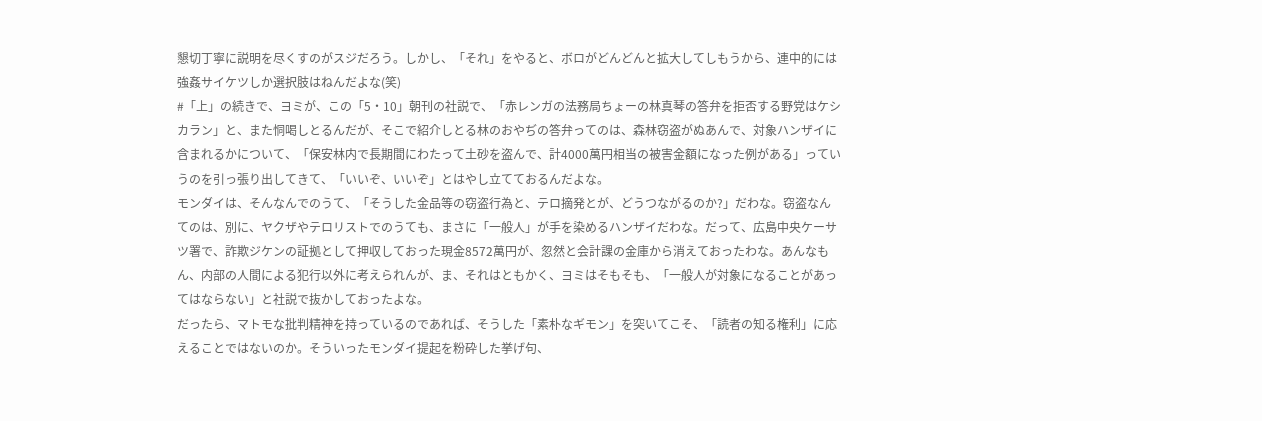懇切丁寧に説明を尽くすのがスジだろう。しかし、「それ」をやると、ボロがどんどんと拡大してしもうから、連中的には強姦サイケツしか選択肢はねんだよな(笑)
#「上」の続きで、ヨミが、この「5・10」朝刊の社説で、「赤レンガの法務局ちょーの林真琴の答弁を拒否する野党はケシカラン」と、また恫喝しとるんだが、そこで紹介しとる林のおやぢの答弁ってのは、森林窃盗がぬあんで、対象ハンザイに含まれるかについて、「保安林内で長期間にわたって土砂を盗んで、計4000萬円相当の被害金額になった例がある」っていうのを引っ張り出してきて、「いいぞ、いいぞ」とはやし立てておるんだよな。
モンダイは、そんなんでのうて、「そうした金品等の窃盗行為と、テロ摘発とが、どうつながるのか?」だわな。窃盗なんてのは、別に、ヤクザやテロリストでのうても、まさに「一般人」が手を染めるハンザイだわな。だって、広島中央ケーサツ署で、詐欺ジケンの証拠として押収しておった現金8572萬円が、忽然と会計課の金庫から消えておったわな。あんなもん、内部の人間による犯行以外に考えられんが、ま、それはともかく、ヨミはそもそも、「一般人が対象になることがあってはならない」と社説で抜かしておったよな。
だったら、マトモな批判精神を持っているのであれば、そうした「素朴なギモン」を突いてこそ、「読者の知る権利」に応えることではないのか。そういったモンダイ提起を粉砕した挙げ句、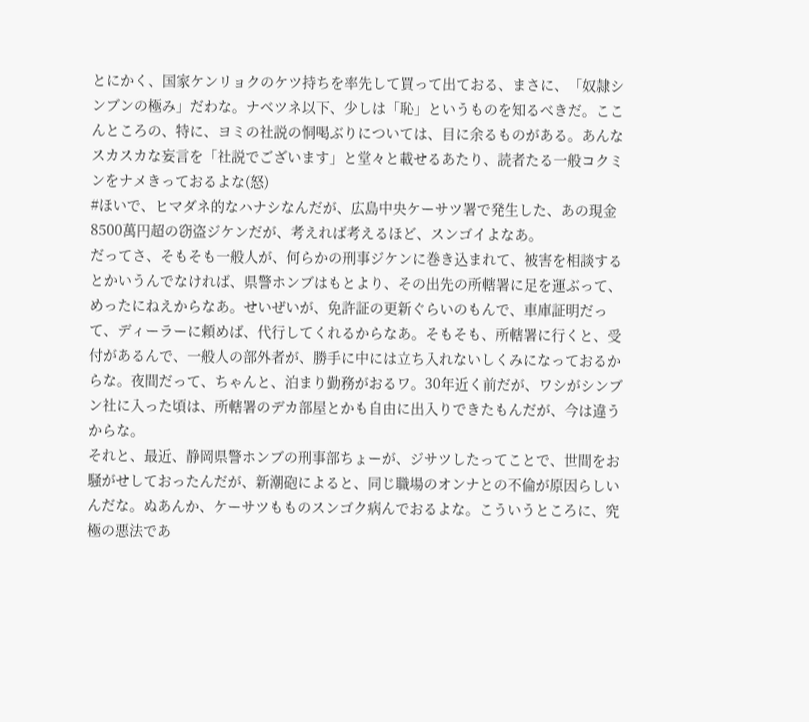とにかく、国家ケンリョクのケツ持ちを率先して買って出ておる、まさに、「奴隷シンブンの極み」だわな。ナベツネ以下、少しは「恥」というものを知るべきだ。ここんところの、特に、ヨミの社説の恫喝ぶりについては、目に余るものがある。あんなスカスカな妄言を「社説でございます」と堂々と載せるあたり、読者たる一般コクミンをナメきっておるよな(怒)
#ほいで、ヒマダネ的なハナシなんだが、広島中央ケーサツ署で発生した、あの現金8500萬円超の窃盗ジケンだが、考えれば考えるほど、スンゴイよなあ。
だってさ、そもそも一般人が、何らかの刑事ジケンに巻き込まれて、被害を相談するとかいうんでなければ、県警ホンブはもとより、その出先の所轄署に足を運ぶって、めったにねえからなあ。せいぜいが、免許証の更新ぐらいのもんで、車庫証明だって、ディーラーに頼めば、代行してくれるからなあ。そもそも、所轄署に行くと、受付があるんで、一般人の部外者が、勝手に中には立ち入れないしくみになっておるからな。夜間だって、ちゃんと、泊まり勤務がおるワ。30年近く前だが、ワシがシンブン社に入った頃は、所轄署のデカ部屋とかも自由に出入りできたもんだが、今は違うからな。
それと、最近、静岡県警ホンブの刑事部ちょーが、ジサツしたってことで、世間をお騒がせしておったんだが、新潮砲によると、同じ職場のオンナとの不倫が原因らしいんだな。ぬあんか、ケーサツもものスンゴク病んでおるよな。こういうところに、究極の悪法であ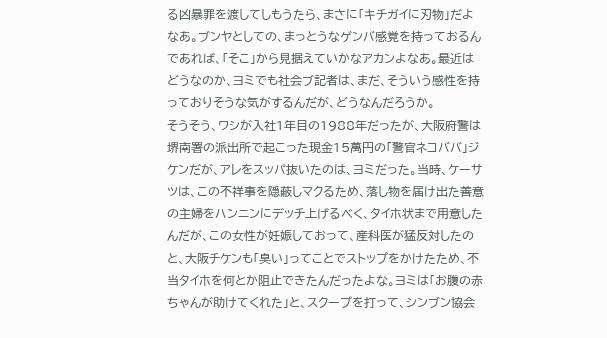る凶暴罪を渡してしもうたら、まさに「キチガイに刃物」だよなあ。ブンヤとしての、まっとうなゲンバ感覚を持っておるんであれば、「そこ」から見据えていかなアカンよなあ。最近はどうなのか、ヨミでも社会ブ記者は、まだ、そういう感性を持っておりそうな気がするんだが、どうなんだろうか。
そうそう、ワシが入社1年目の1988年だったが、大阪府警は堺南署の派出所で起こった現金15萬円の「警官ネコババ」ジケンだが、アレをスッパ抜いたのは、ヨミだった。当時、ケーサツは、この不祥事を隠蔽しマクるため、落し物を届け出た善意の主婦をハンニンにデッチ上げるべく、タイホ状まで用意したんだが、この女性が妊娠しておって、産科医が猛反対したのと、大阪チケンも「臭い」ってことでストップをかけたため、不当タイホを何とか阻止できたんだったよな。ヨミは「お腹の赤ちゃんが助けてくれた」と、スクープを打って、シンブン協会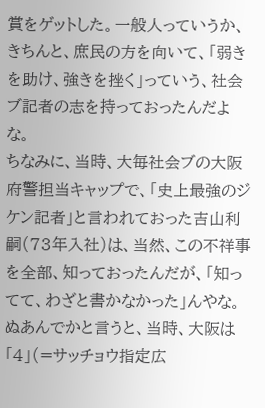賞をゲットした。一般人っていうか、きちんと、庶民の方を向いて、「弱きを助け、強きを挫く」っていう、社会ブ記者の志を持っておったんだよな。
ちなみに、当時、大毎社会ブの大阪府警担当キャップで、「史上最強のジケン記者」と言われておった吉山利嗣(73年入社)は、当然、この不祥事を全部、知っておったんだが、「知ってて、わざと書かなかった」んやな。ぬあんでかと言うと、当時、大阪は「4」(=サッチョウ指定広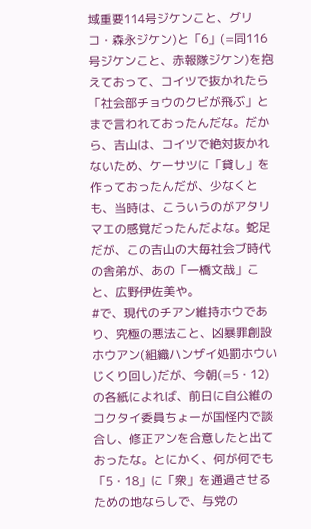域重要114号ジケンこと、グリコ・森永ジケン)と「6」(=同116号ジケンこと、赤報隊ジケン)を抱えておって、コイツで抜かれたら「社会部チョウのクビが飛ぶ」とまで言われておったんだな。だから、吉山は、コイツで絶対抜かれないため、ケーサツに「貸し」を作っておったんだが、少なくとも、当時は、こういうのがアタリマエの感覚だったんだよな。蛇足だが、この吉山の大毎社会ブ時代の舎弟が、あの「一橋文哉」こと、広野伊佐美や。
#で、現代のチアン維持ホウであり、究極の悪法こと、凶暴罪創設ホウアン(組織ハンザイ処罰ホウいじくり回し)だが、今朝(=5・12)の各紙によれば、前日に自公維のコクタイ委員ちょーが国怪内で談合し、修正アンを合意したと出ておったな。とにかく、何が何でも「5・18」に「衆」を通過させるための地ならしで、与党の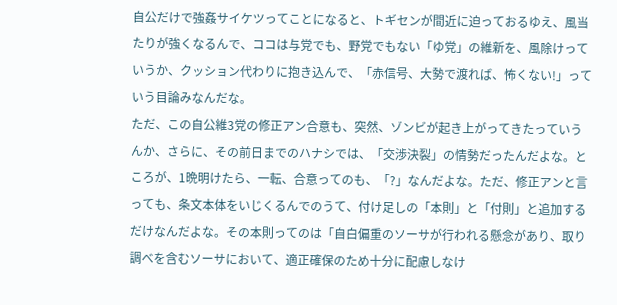自公だけで強姦サイケツってことになると、トギセンが間近に迫っておるゆえ、風当たりが強くなるんで、ココは与党でも、野党でもない「ゆ党」の維新を、風除けっていうか、クッション代わりに抱き込んで、「赤信号、大勢で渡れば、怖くない!」っていう目論みなんだな。
ただ、この自公維3党の修正アン合意も、突然、ゾンビが起き上がってきたっていうんか、さらに、その前日までのハナシでは、「交渉決裂」の情勢だったんだよな。ところが、1晩明けたら、一転、合意ってのも、「?」なんだよな。ただ、修正アンと言っても、条文本体をいじくるんでのうて、付け足しの「本則」と「付則」と追加するだけなんだよな。その本則ってのは「自白偏重のソーサが行われる懸念があり、取り調べを含むソーサにおいて、適正確保のため十分に配慮しなけ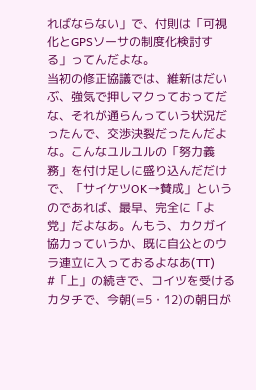ればならない」で、付則は「可視化とGPSソーサの制度化検討する」ってんだよな。
当初の修正協議では、維新はだいぶ、強気で押しマクっておってだな、それが通らんっていう状況だったんで、交渉決裂だったんだよな。こんなユルユルの「努力義務」を付け足しに盛り込んだだけで、「サイケツOK→賛成」というのであれば、最早、完全に「よ党」だよなあ。んもう、カクガイ協力っていうか、既に自公とのウラ連立に入っておるよなあ(TT)
#「上」の続きで、コイツを受けるカタチで、今朝(=5・12)の朝日が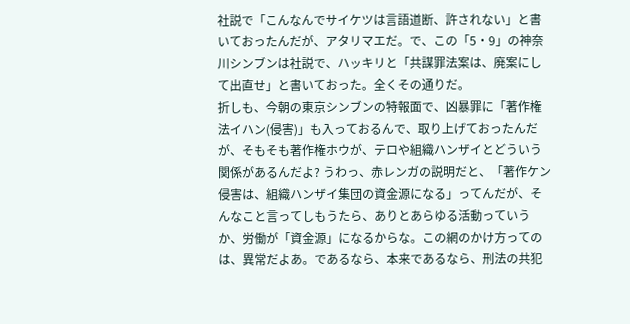社説で「こんなんでサイケツは言語道断、許されない」と書いておったんだが、アタリマエだ。で、この「5・9」の神奈川シンブンは社説で、ハッキリと「共謀罪法案は、廃案にして出直せ」と書いておった。全くその通りだ。
折しも、今朝の東京シンブンの特報面で、凶暴罪に「著作権法イハン(侵害)」も入っておるんで、取り上げておったんだが、そもそも著作権ホウが、テロや組織ハンザイとどういう関係があるんだよ? うわっ、赤レンガの説明だと、「著作ケン侵害は、組織ハンザイ集団の資金源になる」ってんだが、そんなこと言ってしもうたら、ありとあらゆる活動っていうか、労働が「資金源」になるからな。この網のかけ方ってのは、異常だよあ。であるなら、本来であるなら、刑法の共犯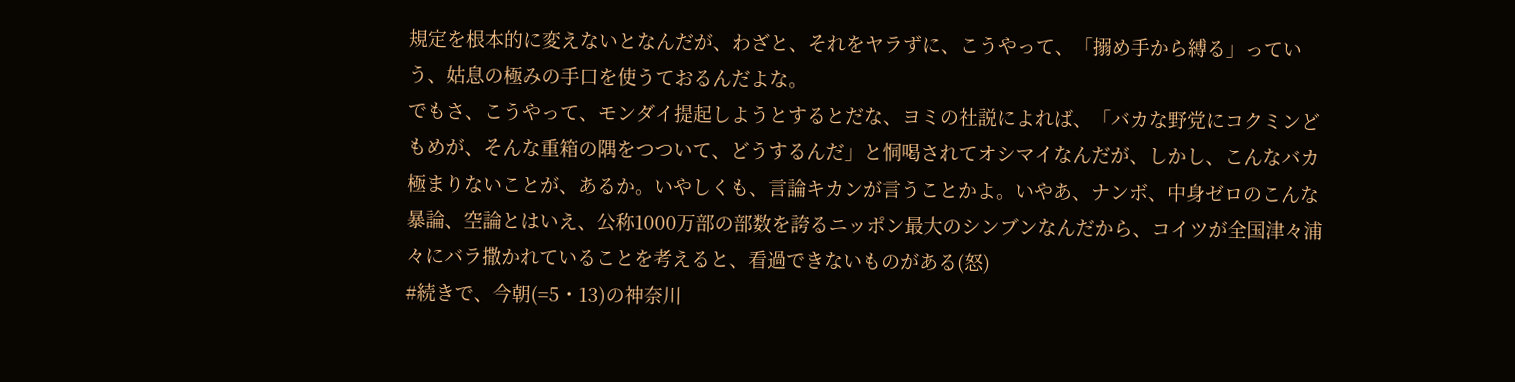規定を根本的に変えないとなんだが、わざと、それをヤラずに、こうやって、「搦め手から縛る」っていう、姑息の極みの手口を使うておるんだよな。
でもさ、こうやって、モンダイ提起しようとするとだな、ヨミの社説によれば、「バカな野党にコクミンどもめが、そんな重箱の隅をつついて、どうするんだ」と恫喝されてオシマイなんだが、しかし、こんなバカ極まりないことが、あるか。いやしくも、言論キカンが言うことかよ。いやあ、ナンボ、中身ゼロのこんな暴論、空論とはいえ、公称1000万部の部数を誇るニッポン最大のシンブンなんだから、コイツが全国津々浦々にバラ撒かれていることを考えると、看過できないものがある(怒)
#続きで、今朝(=5・13)の神奈川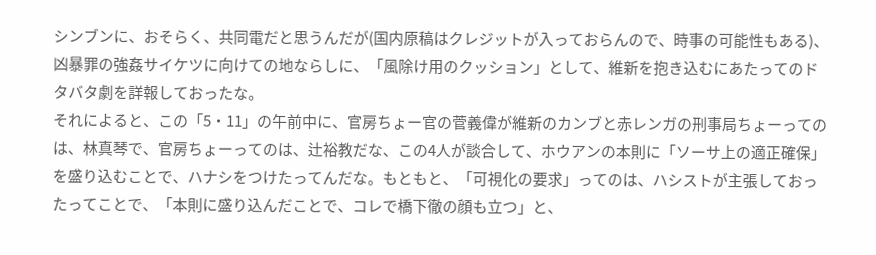シンブンに、おそらく、共同電だと思うんだが(国内原稿はクレジットが入っておらんので、時事の可能性もある)、凶暴罪の強姦サイケツに向けての地ならしに、「風除け用のクッション」として、維新を抱き込むにあたってのドタバタ劇を詳報しておったな。
それによると、この「5・11」の午前中に、官房ちょー官の菅義偉が維新のカンブと赤レンガの刑事局ちょーってのは、林真琴で、官房ちょーってのは、辻裕教だな、この4人が談合して、ホウアンの本則に「ソーサ上の適正確保」を盛り込むことで、ハナシをつけたってんだな。もともと、「可視化の要求」ってのは、ハシストが主張しておったってことで、「本則に盛り込んだことで、コレで橋下徹の顔も立つ」と、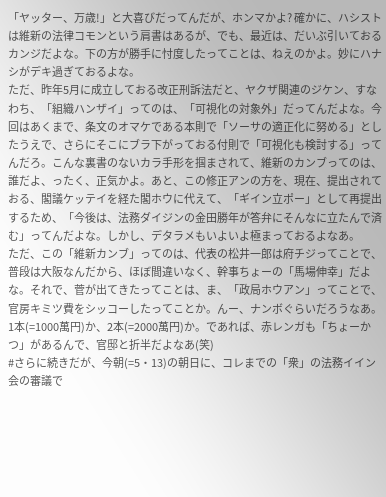「ヤッター、万歳!」と大喜びだってんだが、ホンマかよ? 確かに、ハシストは維新の法律コモンという肩書はあるが、でも、最近は、だいぶ引いておるカンジだよな。下の方が勝手に忖度したってことは、ねえのかよ。妙にハナシがデキ過ぎておるよな。
ただ、昨年5月に成立しておる改正刑訴法だと、ヤクザ関連のジケン、すなわち、「組織ハンザイ」ってのは、「可視化の対象外」だってんだよな。今回はあくまで、条文のオマケである本則で「ソーサの適正化に努める」としたうえで、さらにそこにブラ下がっておる付則で「可視化も検討する」ってんだろ。こんな裏書のないカラ手形を掴まされて、維新のカンブってのは、誰だよ、ったく、正気かよ。あと、この修正アンの方を、現在、提出されておる、閣議ケッテイを経た閣ホウに代えて、「ギイン立ポー」として再提出するため、「今後は、法務ダイジンの金田勝年が答弁にそんなに立たんで済む」ってんだよな。しかし、デタラメもいよいよ極まっておるよなあ。
ただ、この「維新カンブ」ってのは、代表の松井一郎は府チジってことで、普段は大阪なんだから、ほぼ間違いなく、幹事ちょーの「馬場伸幸」だよな。それで、菅が出てきたってことは、ま、「政局ホウアン」ってことで、官房キミツ費をシッコーしたってことか。んー、ナンボぐらいだろうなあ。1本(=1000萬円)か、2本(=2000萬円)か。であれば、赤レンガも「ちょーかつ」があるんで、官邸と折半だよなあ(笑)
#さらに続きだが、今朝(=5・13)の朝日に、コレまでの「衆」の法務イイン会の審議で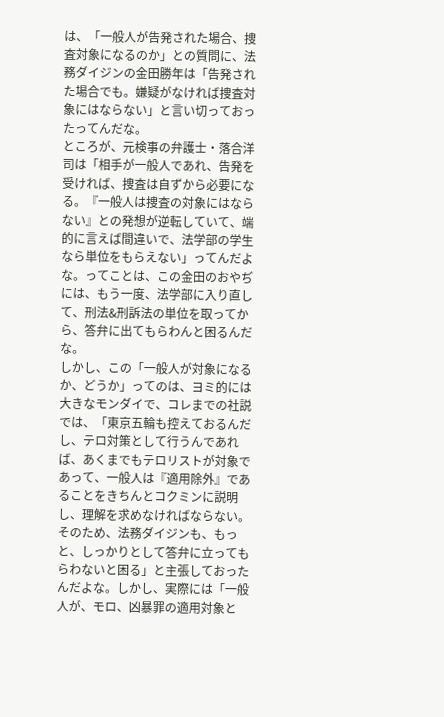は、「一般人が告発された場合、捜査対象になるのか」との質問に、法務ダイジンの金田勝年は「告発された場合でも。嫌疑がなければ捜査対象にはならない」と言い切っておったってんだな。
ところが、元検事の弁護士・落合洋司は「相手が一般人であれ、告発を受ければ、捜査は自ずから必要になる。『一般人は捜査の対象にはならない』との発想が逆転していて、端的に言えば間違いで、法学部の学生なら単位をもらえない」ってんだよな。ってことは、この金田のおやぢには、もう一度、法学部に入り直して、刑法&刑訴法の単位を取ってから、答弁に出てもらわんと困るんだな。
しかし、この「一般人が対象になるか、どうか」ってのは、ヨミ的には大きなモンダイで、コレまでの社説では、「東京五輪も控えておるんだし、テロ対策として行うんであれば、あくまでもテロリストが対象であって、一般人は『適用除外』であることをきちんとコクミンに説明し、理解を求めなければならない。そのため、法務ダイジンも、もっと、しっかりとして答弁に立ってもらわないと困る」と主張しておったんだよな。しかし、実際には「一般人が、モロ、凶暴罪の適用対象と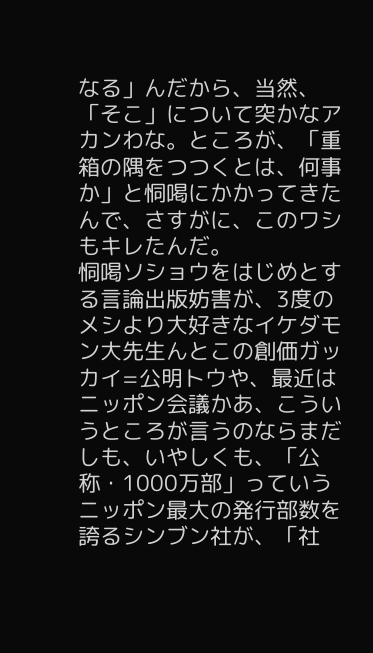なる」んだから、当然、「そこ」について突かなアカンわな。ところが、「重箱の隅をつつくとは、何事か」と恫喝にかかってきたんで、さすがに、このワシもキレたんだ。
恫喝ソショウをはじめとする言論出版妨害が、3度のメシより大好きなイケダモン大先生んとこの創価ガッカイ=公明トウや、最近はニッポン会議かあ、こういうところが言うのならまだしも、いやしくも、「公称・1000万部」っていうニッポン最大の発行部数を誇るシンブン社が、「社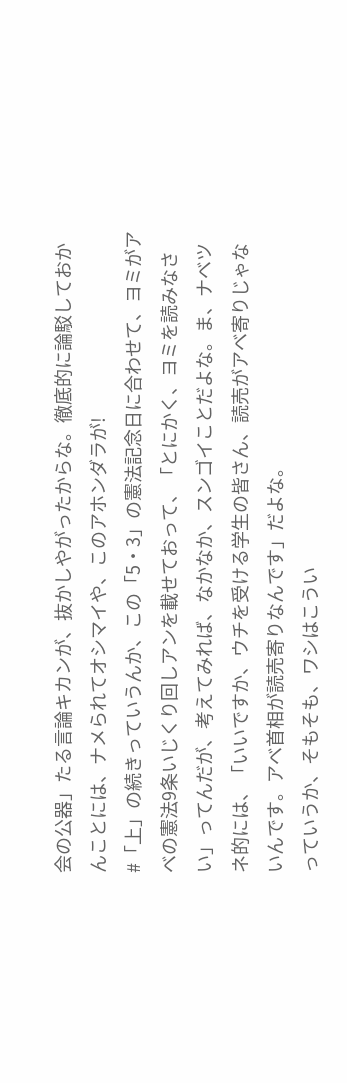会の公器」たる言論キカンが、抜かしやがったからな。徹底的に論駁しておかんことには、ナメられてオシマイや、このアホンダラが!
#「上」の続きっていうんか、この「5・3」の憲法記念日に合わせて、ヨミがアベの憲法9条いじくり回しアンを載せておって、「とにかく、ヨミを読みなさい」ってんだが、考えてみれば、なかなか、スンゴイことだよな。ま、ナベツネ的には、「いいですか、ウチを受ける学生の皆さん、読売がアベ寄りじゃないんです。アベ首相が読売寄りなんです」だよな。
っていうか、そもそも、ワシはこうい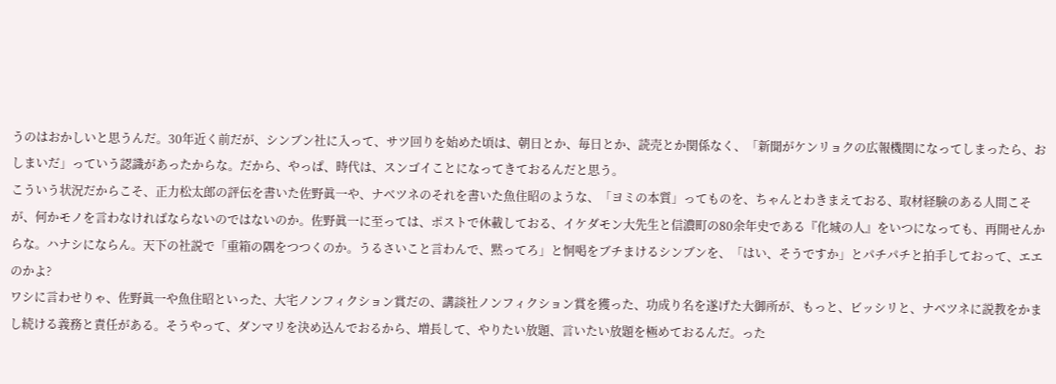うのはおかしいと思うんだ。30年近く前だが、シンブン社に入って、サツ回りを始めた頃は、朝日とか、毎日とか、読売とか関係なく、「新聞がケンリョクの広報機関になってしまったら、おしまいだ」っていう認識があったからな。だから、やっぱ、時代は、スンゴイことになってきておるんだと思う。
こういう状況だからこそ、正力松太郎の評伝を書いた佐野眞一や、ナベツネのそれを書いた魚住昭のような、「ヨミの本質」ってものを、ちゃんとわきまえておる、取材経験のある人間こそが、何かモノを言わなければならないのではないのか。佐野眞一に至っては、ポストで休載しておる、イケダモン大先生と信濃町の80余年史である『化城の人』をいつになっても、再開せんからな。ハナシにならん。天下の社説で「重箱の隅をつつくのか。うるさいこと言わんで、黙ってろ」と恫喝をブチまけるシンブンを、「はい、そうですか」とパチパチと拍手しておって、エエのかよ?
ワシに言わせりゃ、佐野眞一や魚住昭といった、大宅ノンフィクション賞だの、講談社ノンフィクション賞を獲った、功成り名を遂げた大御所が、もっと、ビッシリと、ナベツネに説教をかまし続ける義務と責任がある。そうやって、ダンマリを決め込んでおるから、増長して、やりたい放題、言いたい放題を極めておるんだ。った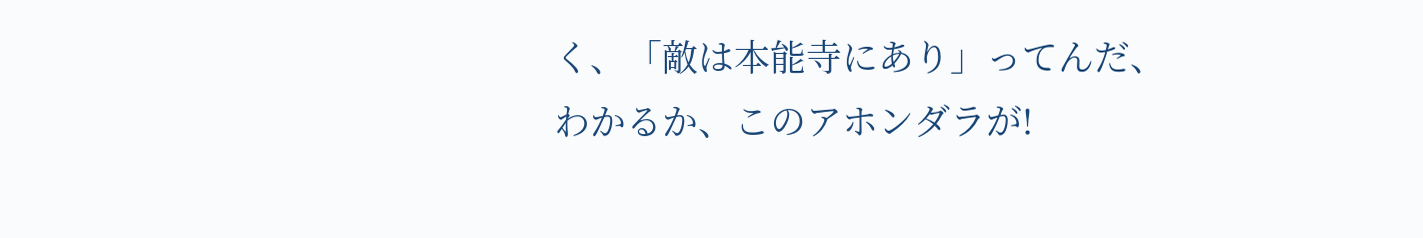く、「敵は本能寺にあり」ってんだ、わかるか、このアホンダラが!